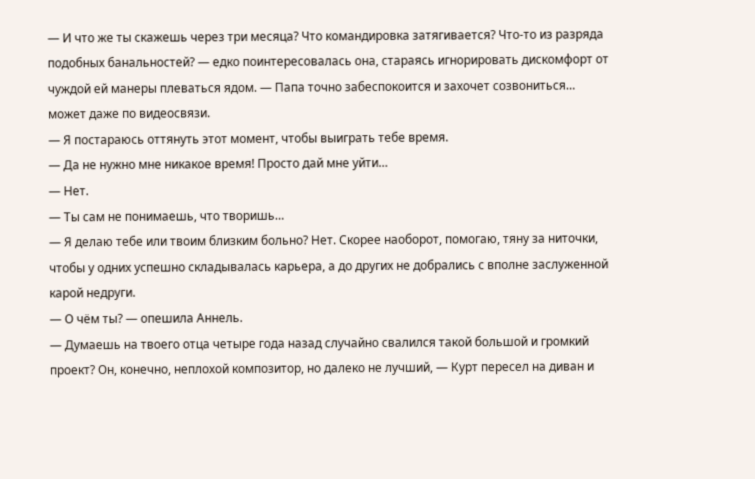— И что же ты скажешь через три месяца? Что командировка затягивается? Что-то из разряда подобных банальностей? — едко поинтересовалась она, стараясь игнорировать дискомфорт от чуждой ей манеры плеваться ядом. — Папа точно забеспокоится и захочет созвониться… может даже по видеосвязи.
— Я постараюсь оттянуть этот момент, чтобы выиграть тебе время.
— Да не нужно мне никакое время! Просто дай мне уйти…
— Нет.
— Ты сам не понимаешь, что творишь…
— Я делаю тебе или твоим близким больно? Нет. Скорее наоборот, помогаю, тяну за ниточки, чтобы у одних успешно складывалась карьера, а до других не добрались с вполне заслуженной карой недруги.
— О чём ты? — опешила Аннель.
— Думаешь на твоего отца четыре года назад случайно свалился такой большой и громкий проект? Он, конечно, неплохой композитор, но далеко не лучший, — Курт пересел на диван и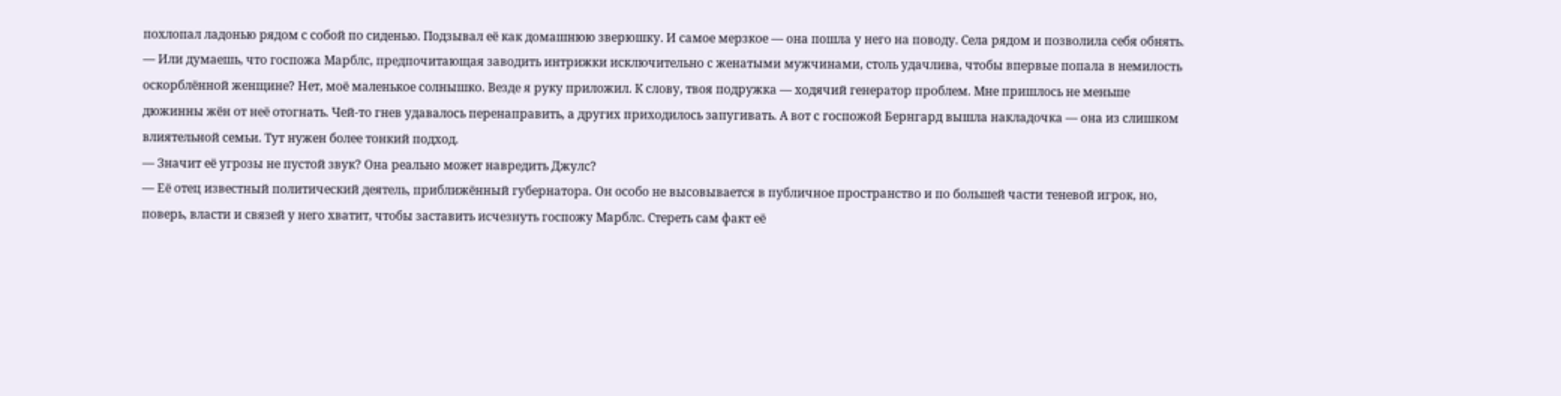похлопал ладонью рядом с собой по сиденью. Подзывал её как домашнюю зверюшку. И самое мерзкое — она пошла у него на поводу. Села рядом и позволила себя обнять. — Или думаешь, что госпожа Марблс, предпочитающая заводить интрижки исключительно с женатыми мужчинами, столь удачлива, чтобы впервые попала в немилость оскорблённой женщине? Нет, моё маленькое солнышко. Везде я руку приложил. К слову, твоя подружка — ходячий генератор проблем. Мне пришлось не меньше дюжинны жён от неё отогнать. Чей-то гнев удавалось перенаправить, а других приходилось запугивать. А вот с госпожой Бернгард вышла накладочка — она из слишком влиятельной семьи. Тут нужен более тонкий подход.
— Значит её угрозы не пустой звук? Она реально может навредить Джулс?
— Её отец известный политический деятель, приближённый губернатора. Он особо не высовывается в публичное пространство и по большей части теневой игрок, но, поверь, власти и связей у него хватит, чтобы заставить исчезнуть госпожу Марблс. Стереть сам факт её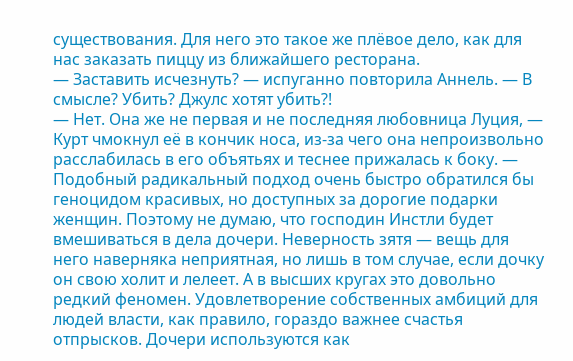существования. Для него это такое же плёвое дело, как для нас заказать пиццу из ближайшего ресторана.
— Заставить исчезнуть? — испуганно повторила Аннель. — В смысле? Убить? Джулс хотят убить?!
— Нет. Она же не первая и не последняя любовница Луция, — Курт чмокнул её в кончик носа, из-за чего она непроизвольно расслабилась в его объятьях и теснее прижалась к боку. — Подобный радикальный подход очень быстро обратился бы геноцидом красивых, но доступных за дорогие подарки женщин. Поэтому не думаю, что господин Инстли будет вмешиваться в дела дочери. Неверность зятя — вещь для него наверняка неприятная, но лишь в том случае, если дочку он свою холит и лелеет. А в высших кругах это довольно редкий феномен. Удовлетворение собственных амбиций для людей власти, как правило, гораздо важнее счастья отпрысков. Дочери используются как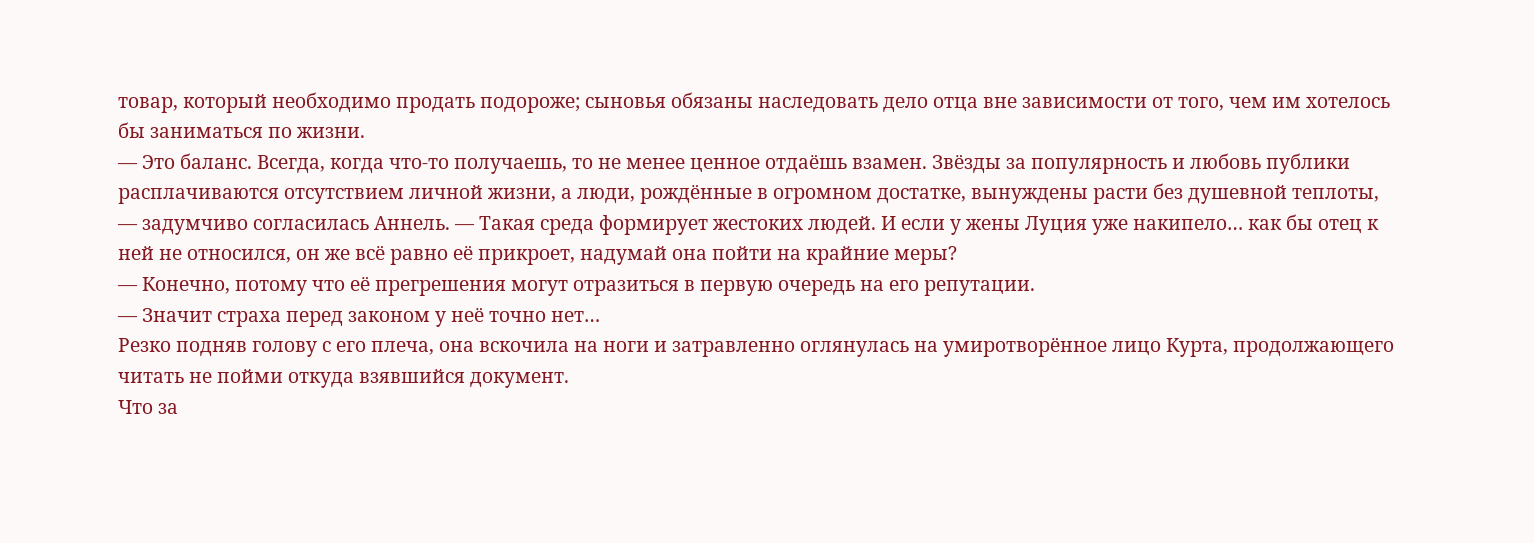товар, который необходимо продать подороже; сыновья обязаны наследовать дело отца вне зависимости от того, чем им хотелось бы заниматься по жизни.
— Это баланс. Всегда, когда что-то получаешь, то не менее ценное отдаёшь взамен. Звёзды за популярность и любовь публики расплачиваются отсутствием личной жизни, а люди, рождённые в огромном достатке, вынуждены расти без душевной теплоты, — задумчиво согласилась Аннель. — Такая среда формирует жестоких людей. И если у жены Луция уже накипело… как бы отец к ней не относился, он же всё равно её прикроет, надумай она пойти на крайние меры?
— Конечно, потому что её прегрешения могут отразиться в первую очередь на его репутации.
— Значит страха перед законом у неё точно нет…
Резко подняв голову с его плеча, она вскочила на ноги и затравленно оглянулась на умиротворённое лицо Курта, продолжающего читать не пойми откуда взявшийся документ.
Что за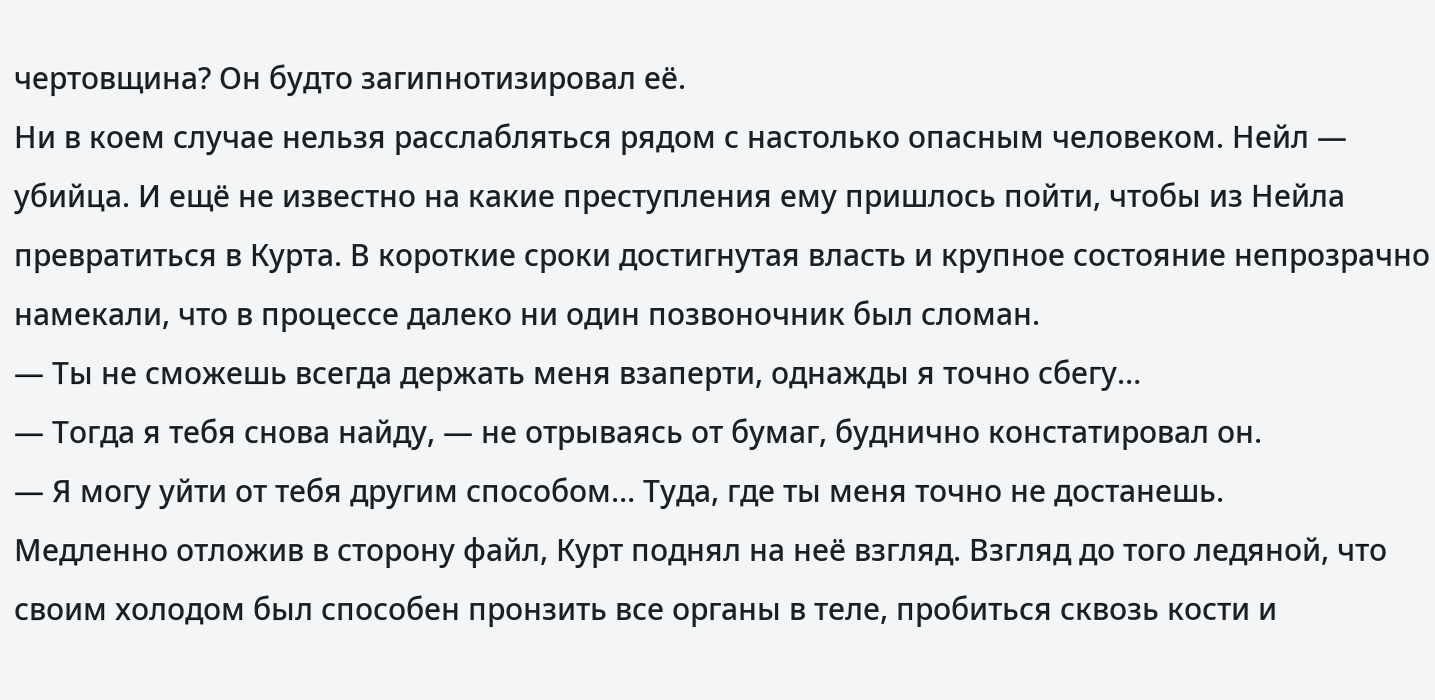чертовщина? Он будто загипнотизировал её.
Ни в коем случае нельзя расслабляться рядом с настолько опасным человеком. Нейл — убийца. И ещё не известно на какие преступления ему пришлось пойти, чтобы из Нейла превратиться в Курта. В короткие сроки достигнутая власть и крупное состояние непрозрачно намекали, что в процессе далеко ни один позвоночник был сломан.
— Ты не сможешь всегда держать меня взаперти, однажды я точно сбегу…
— Тогда я тебя снова найду, — не отрываясь от бумаг, буднично констатировал он.
— Я могу уйти от тебя другим способом… Туда, где ты меня точно не достанешь.
Медленно отложив в сторону файл, Курт поднял на неё взгляд. Взгляд до того ледяной, что своим холодом был способен пронзить все органы в теле, пробиться сквозь кости и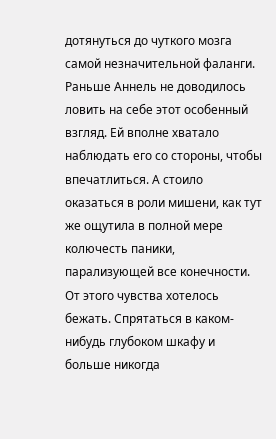дотянуться до чуткого мозга самой незначительной фаланги. Раньше Аннель не доводилось ловить на себе этот особенный взгляд. Ей вполне хватало наблюдать его со стороны, чтобы впечатлиться. А стоило оказаться в роли мишени, как тут же ощутила в полной мере колючесть паники, парализующей все конечности. От этого чувства хотелось бежать. Спрятаться в каком-нибудь глубоком шкафу и больше никогда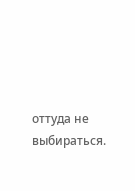оттуда не выбираться.